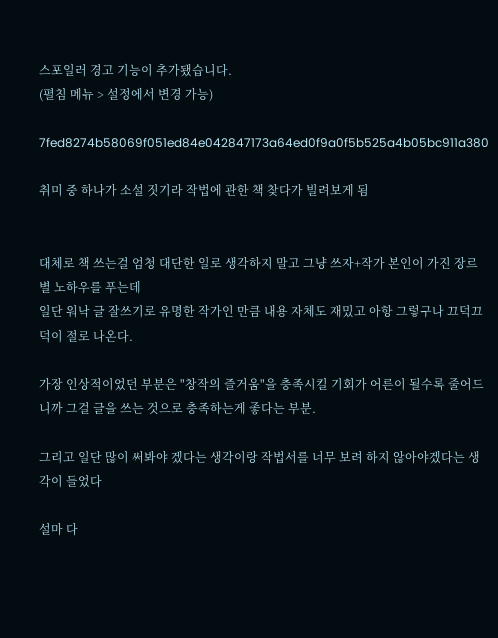스포일러 경고 기능이 추가됐습니다.
(펼침 메뉴 > 설정에서 변경 가능)

7fed8274b58069f051ed84e042847173a64ed0f9a0f5b525a4b05bc911a380

취미 중 하나가 소설 짓기라 작법에 관한 책 찾다가 빌려보게 됨


대체로 책 쓰는걸 엄청 대단한 일로 생각하지 말고 그냥 쓰자+작가 본인이 가진 장르별 노하우를 푸는데
일단 워낙 글 잘쓰기로 유명한 작가인 만큼 내용 자체도 재밌고 아항 그렇구나 끄덕끄덕이 절로 나온다.

가장 인상적이었던 부분은 "창작의 즐거움"을 충족시킬 기회가 어른이 될수록 줄어드니까 그걸 글을 쓰는 것으로 충족하는게 좋다는 부분.

그리고 일단 많이 써봐야 겠다는 생각이랑 작법서를 너무 보려 하지 않아야겠다는 생각이 들었다

설마 다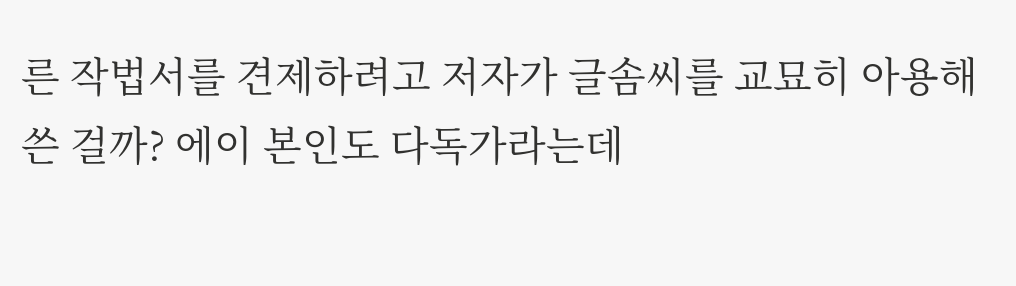른 작법서를 견제하려고 저자가 글솜씨를 교묘히 아용해 쓴 걸까? 에이 본인도 다독가라는데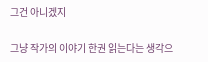그건 아니겠지

그냥 작가의 이야기 한권 읽는다는 생각으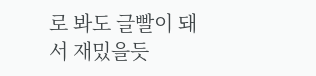로 봐도 글빨이 돼서 재밌을듯